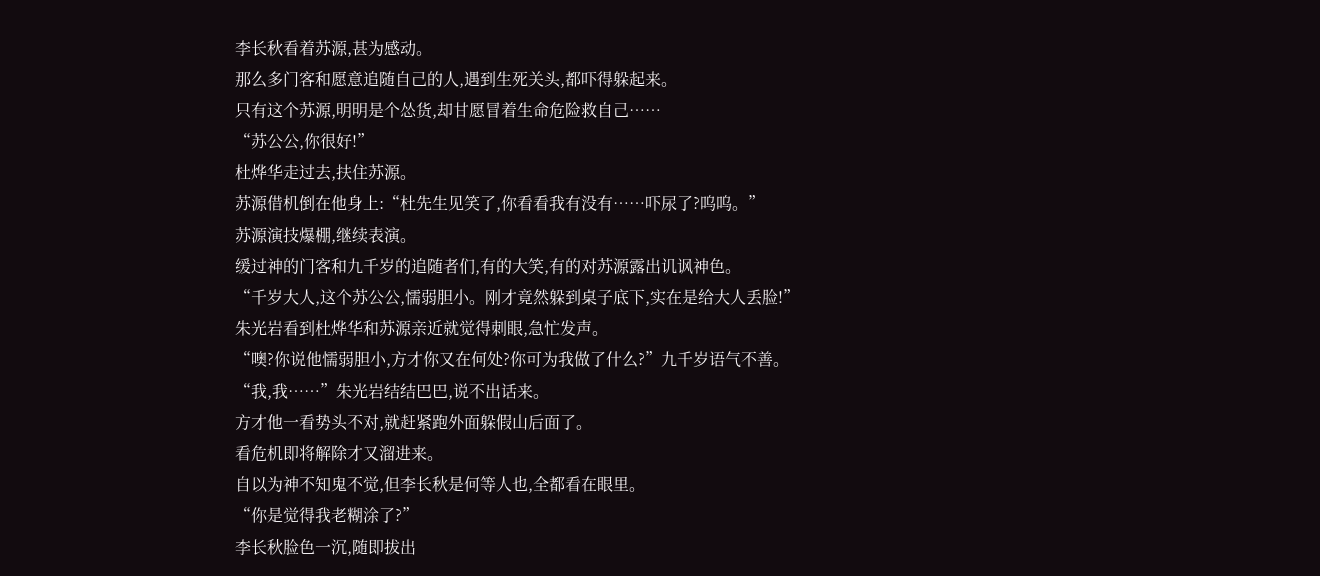李长秋看着苏源,甚为感动。
那么多门客和愿意追随自己的人,遇到生死关头,都吓得躲起来。
只有这个苏源,明明是个怂货,却甘愿冒着生命危险救自己……
“苏公公,你很好!”
杜烨华走过去,扶住苏源。
苏源借机倒在他身上:“杜先生见笑了,你看看我有没有……吓尿了?呜呜。”
苏源演技爆棚,继续表演。
缓过神的门客和九千岁的追随者们,有的大笑,有的对苏源露出讥讽神色。
“千岁大人,这个苏公公,懦弱胆小。刚才竟然躲到桌子底下,实在是给大人丢脸!”
朱光岩看到杜烨华和苏源亲近就觉得刺眼,急忙发声。
“噢?你说他懦弱胆小,方才你又在何处?你可为我做了什么?”九千岁语气不善。
“我,我……”朱光岩结结巴巴,说不出话来。
方才他一看势头不对,就赶紧跑外面躲假山后面了。
看危机即将解除才又溜进来。
自以为神不知鬼不觉,但李长秋是何等人也,全都看在眼里。
“你是觉得我老糊涂了?”
李长秋脸色一沉,随即拔出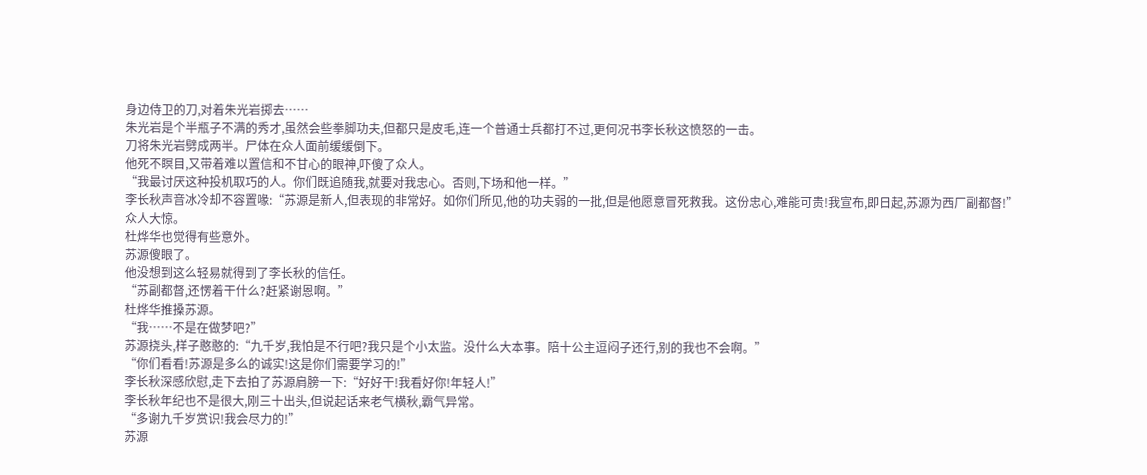身边侍卫的刀,对着朱光岩掷去……
朱光岩是个半瓶子不满的秀才,虽然会些拳脚功夫,但都只是皮毛,连一个普通士兵都打不过,更何况书李长秋这愤怒的一击。
刀将朱光岩劈成两半。尸体在众人面前缓缓倒下。
他死不瞑目,又带着难以置信和不甘心的眼神,吓傻了众人。
“我最讨厌这种投机取巧的人。你们既追随我,就要对我忠心。否则,下场和他一样。”
李长秋声音冰冷却不容置喙:“苏源是新人,但表现的非常好。如你们所见,他的功夫弱的一批,但是他愿意冒死救我。这份忠心,难能可贵!我宣布,即日起,苏源为西厂副都督!”
众人大惊。
杜烨华也觉得有些意外。
苏源傻眼了。
他没想到这么轻易就得到了李长秋的信任。
“苏副都督,还愣着干什么?赶紧谢恩啊。”
杜烨华推搡苏源。
“我……不是在做梦吧?”
苏源挠头,样子憨憨的:“九千岁,我怕是不行吧?我只是个小太监。没什么大本事。陪十公主逗闷子还行,别的我也不会啊。”
“你们看看!苏源是多么的诚实!这是你们需要学习的!”
李长秋深感欣慰,走下去拍了苏源肩膀一下:“好好干!我看好你!年轻人!”
李长秋年纪也不是很大,刚三十出头,但说起话来老气横秋,霸气异常。
“多谢九千岁赏识!我会尽力的!”
苏源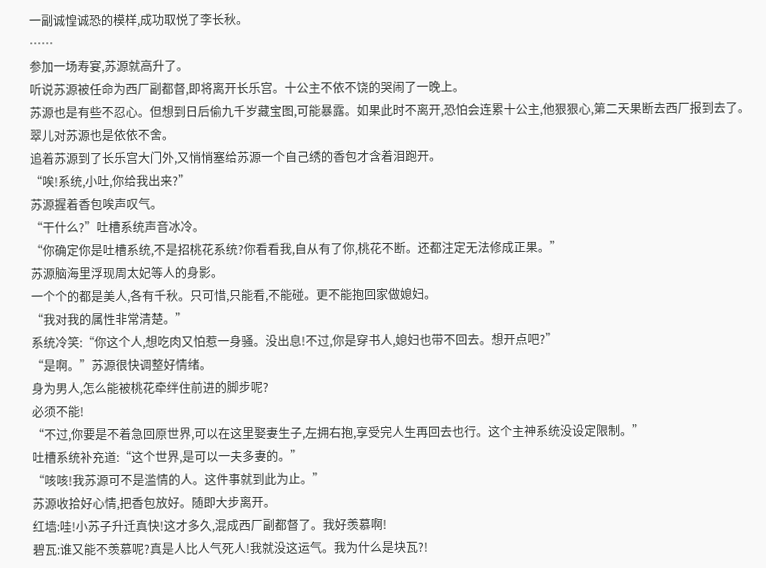一副诚惶诚恐的模样,成功取悦了李长秋。
……
参加一场寿宴,苏源就高升了。
听说苏源被任命为西厂副都督,即将离开长乐宫。十公主不依不饶的哭闹了一晚上。
苏源也是有些不忍心。但想到日后偷九千岁藏宝图,可能暴露。如果此时不离开,恐怕会连累十公主,他狠狠心,第二天果断去西厂报到去了。
翠儿对苏源也是依依不舍。
追着苏源到了长乐宫大门外,又悄悄塞给苏源一个自己绣的香包才含着泪跑开。
“唉!系统,小吐,你给我出来?”
苏源握着香包唉声叹气。
“干什么?”吐槽系统声音冰冷。
“你确定你是吐槽系统,不是招桃花系统?你看看我,自从有了你,桃花不断。还都注定无法修成正果。”
苏源脑海里浮现周太妃等人的身影。
一个个的都是美人,各有千秋。只可惜,只能看,不能碰。更不能抱回家做媳妇。
“我对我的属性非常清楚。”
系统冷笑:“你这个人,想吃肉又怕惹一身骚。没出息!不过,你是穿书人,媳妇也带不回去。想开点吧?”
“是啊。”苏源很快调整好情绪。
身为男人,怎么能被桃花牵绊住前进的脚步呢?
必须不能!
“不过,你要是不着急回原世界,可以在这里娶妻生子,左拥右抱,享受完人生再回去也行。这个主神系统没设定限制。”
吐槽系统补充道:“这个世界,是可以一夫多妻的。”
“咳咳!我苏源可不是滥情的人。这件事就到此为止。”
苏源收拾好心情,把香包放好。随即大步离开。
红墙:哇!小苏子升迁真快!这才多久,混成西厂副都督了。我好羡慕啊!
碧瓦:谁又能不羡慕呢?真是人比人气死人!我就没这运气。我为什么是块瓦?!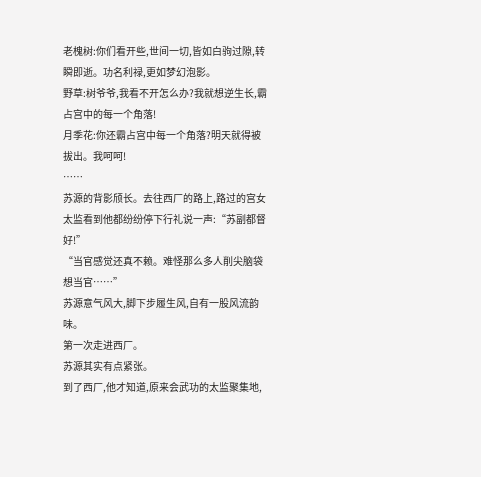老槐树:你们看开些,世间一切,皆如白驹过隙,转瞬即逝。功名利禄,更如梦幻泡影。
野草:树爷爷,我看不开怎么办?我就想逆生长,霸占宫中的每一个角落!
月季花:你还霸占宫中每一个角落?明天就得被拔出。我呵呵!
……
苏源的背影颀长。去往西厂的路上,路过的宫女太监看到他都纷纷停下行礼说一声:“苏副都督好!”
“当官感觉还真不赖。难怪那么多人削尖脑袋想当官……”
苏源意气风大,脚下步履生风,自有一股风流韵味。
第一次走进西厂。
苏源其实有点紧张。
到了西厂,他才知道,原来会武功的太监聚集地,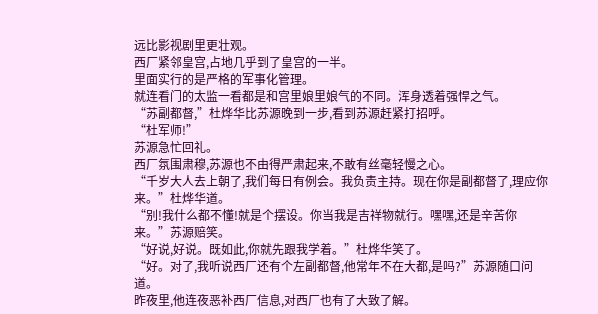远比影视剧里更壮观。
西厂紧邻皇宫,占地几乎到了皇宫的一半。
里面实行的是严格的军事化管理。
就连看门的太监一看都是和宫里娘里娘气的不同。浑身透着强悍之气。
“苏副都督,”杜烨华比苏源晚到一步,看到苏源赶紧打招呼。
“杜军师!”
苏源急忙回礼。
西厂氛围肃穆,苏源也不由得严肃起来,不敢有丝毫轻慢之心。
“千岁大人去上朝了,我们每日有例会。我负责主持。现在你是副都督了,理应你来。”杜烨华道。
“别!我什么都不懂!就是个摆设。你当我是吉祥物就行。嘿嘿,还是辛苦你来。”苏源赔笑。
“好说,好说。既如此,你就先跟我学着。”杜烨华笑了。
“好。对了,我听说西厂还有个左副都督,他常年不在大都,是吗?”苏源随口问道。
昨夜里,他连夜恶补西厂信息,对西厂也有了大致了解。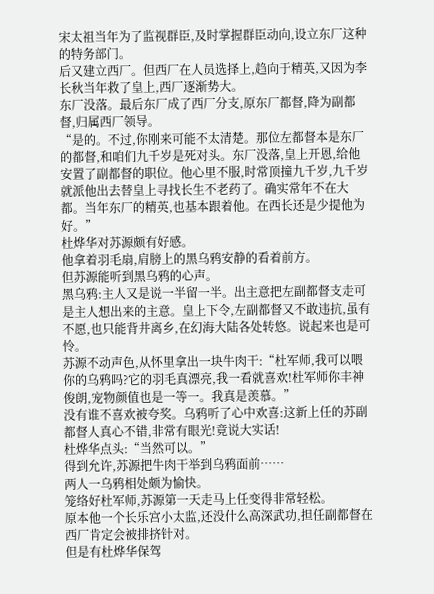宋太祖当年为了监视群臣,及时掌握群臣动向,设立东厂这种的特务部门。
后又建立西厂。但西厂在人员选择上,趋向于精英,又因为李长秋当年救了皇上,西厂逐渐势大。
东厂没落。最后东厂成了西厂分支,原东厂都督,降为副都督,归属西厂领导。
“是的。不过,你刚来可能不太清楚。那位左都督本是东厂的都督,和咱们九千岁是死对头。东厂没落,皇上开恩,给他安置了副都督的职位。他心里不服,时常顶撞九千岁,九千岁就派他出去替皇上寻找长生不老药了。确实常年不在大都。当年东厂的精英,也基本跟着他。在西长还是少提他为好。”
杜烨华对苏源颇有好感。
他拿着羽毛扇,肩膀上的黑乌鸦安静的看着前方。
但苏源能听到黑乌鸦的心声。
黑乌鸦:主人又是说一半留一半。出主意把左副都督支走可是主人想出来的主意。皇上下令,左副都督又不敢违抗,虽有不愿,也只能背井离乡,在幻海大陆各处转悠。说起来也是可怜。
苏源不动声色,从怀里拿出一块牛肉干:“杜军师,我可以喂你的乌鸦吗?它的羽毛真漂亮,我一看就喜欢!杜军师你丰神俊朗,宠物颜值也是一等一。我真是羡慕。”
没有谁不喜欢被夸奖。乌鸦听了心中欢喜:这新上任的苏副都督人真心不错,非常有眼光!竟说大实话!
杜烨华点头:“当然可以。”
得到允许,苏源把牛肉干举到乌鸦面前……
两人一乌鸦相处颇为愉快。
笼络好杜军师,苏源第一天走马上任变得非常轻松。
原本他一个长乐宫小太监,还没什么高深武功,担任副都督在西厂肯定会被排挤针对。
但是有杜烨华保驾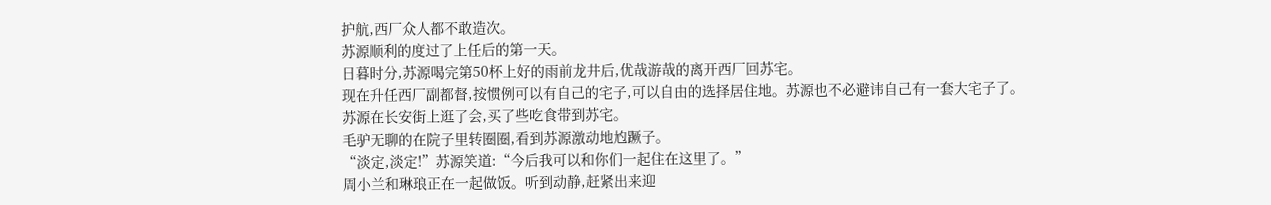护航,西厂众人都不敢造次。
苏源顺利的度过了上任后的第一天。
日暮时分,苏源喝完第50杯上好的雨前龙井后,优哉游哉的离开西厂回苏宅。
现在升任西厂副都督,按惯例可以有自己的宅子,可以自由的选择居住地。苏源也不必避讳自己有一套大宅子了。
苏源在长安街上逛了会,买了些吃食带到苏宅。
毛驴无聊的在院子里转圈圈,看到苏源激动地尥蹶子。
“淡定,淡定!”苏源笑道:“今后我可以和你们一起住在这里了。”
周小兰和琳琅正在一起做饭。听到动静,赶紧出来迎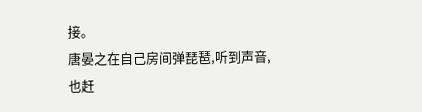接。
唐晏之在自己房间弹琵琶,听到声音,也赶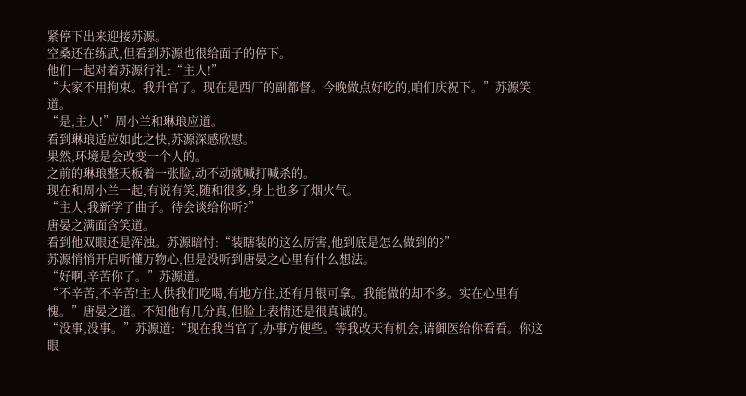紧停下出来迎接苏源。
空桑还在练武,但看到苏源也很给面子的停下。
他们一起对着苏源行礼:“主人!”
“大家不用拘束。我升官了。现在是西厂的副都督。今晚做点好吃的,咱们庆祝下。”苏源笑道。
“是,主人!”周小兰和琳琅应道。
看到琳琅适应如此之快,苏源深感欣慰。
果然,环境是会改变一个人的。
之前的琳琅整天板着一张脸,动不动就喊打喊杀的。
现在和周小兰一起,有说有笑,随和很多,身上也多了烟火气。
“主人,我新学了曲子。待会谈给你听?”
唐晏之满面含笑道。
看到他双眼还是浑浊。苏源暗忖:“装瞎装的这么厉害,他到底是怎么做到的?”
苏源悄悄开启听懂万物心,但是没听到唐晏之心里有什么想法。
“好啊,辛苦你了。”苏源道。
“不辛苦,不辛苦!主人供我们吃喝,有地方住,还有月银可拿。我能做的却不多。实在心里有愧。”唐晏之道。不知他有几分真,但脸上表情还是很真诚的。
“没事,没事。”苏源道:“现在我当官了,办事方便些。等我改天有机会,请御医给你看看。你这眼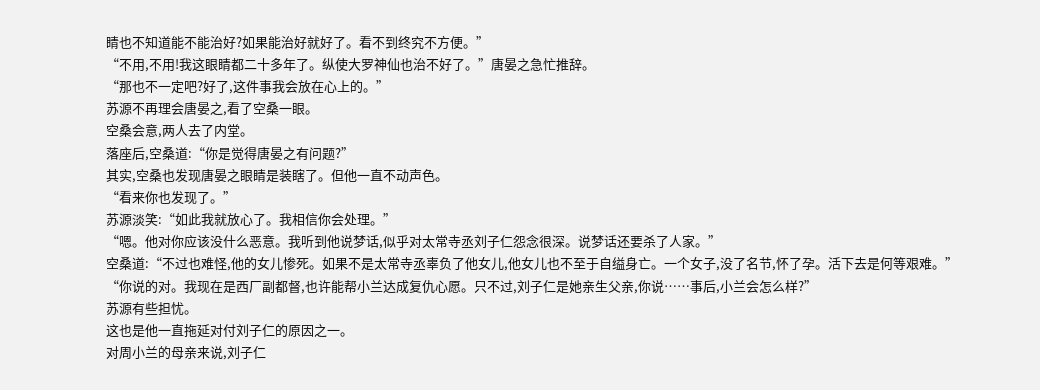睛也不知道能不能治好?如果能治好就好了。看不到终究不方便。”
“不用,不用!我这眼睛都二十多年了。纵使大罗神仙也治不好了。”唐晏之急忙推辞。
“那也不一定吧?好了,这件事我会放在心上的。”
苏源不再理会唐晏之,看了空桑一眼。
空桑会意,两人去了内堂。
落座后,空桑道:“你是觉得唐晏之有问题?”
其实,空桑也发现唐晏之眼睛是装瞎了。但他一直不动声色。
“看来你也发现了。”
苏源淡笑:“如此我就放心了。我相信你会处理。”
“嗯。他对你应该没什么恶意。我听到他说梦话,似乎对太常寺丞刘子仁怨念很深。说梦话还要杀了人家。”
空桑道:“不过也难怪,他的女儿惨死。如果不是太常寺丞辜负了他女儿,他女儿也不至于自缢身亡。一个女子,没了名节,怀了孕。活下去是何等艰难。”
“你说的对。我现在是西厂副都督,也许能帮小兰达成复仇心愿。只不过,刘子仁是她亲生父亲,你说……事后,小兰会怎么样?”
苏源有些担忧。
这也是他一直拖延对付刘子仁的原因之一。
对周小兰的母亲来说,刘子仁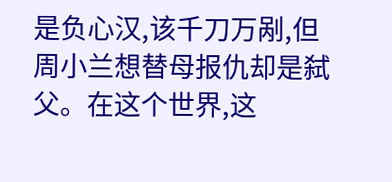是负心汉,该千刀万剐,但周小兰想替母报仇却是弑父。在这个世界,这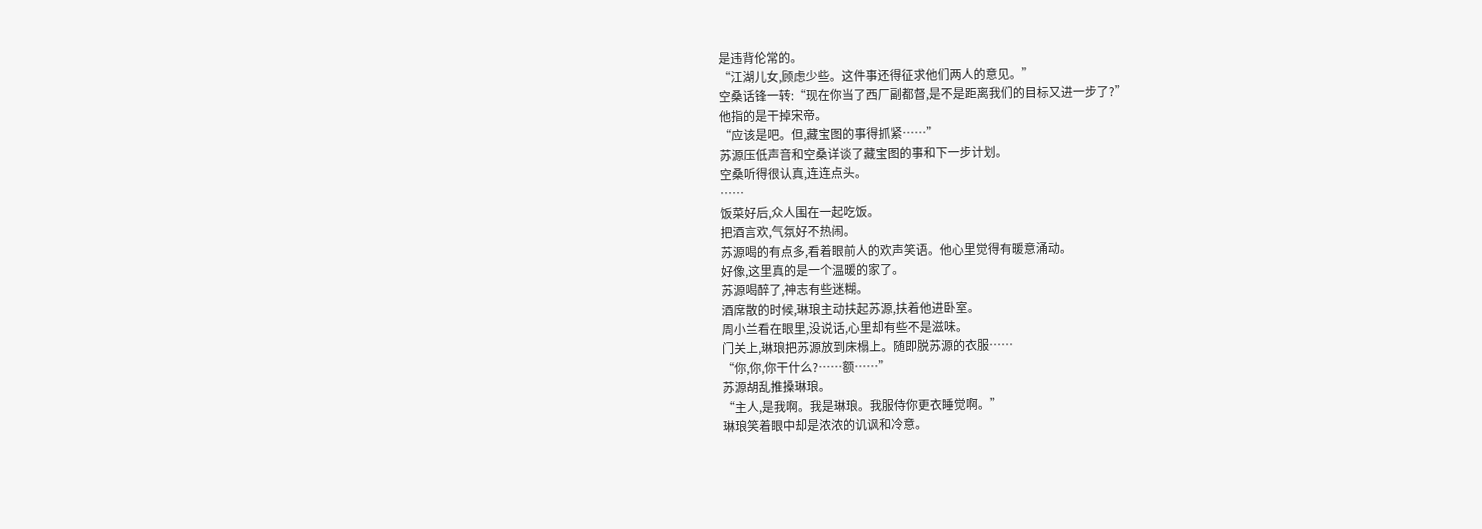是违背伦常的。
“江湖儿女,顾虑少些。这件事还得征求他们两人的意见。”
空桑话锋一转:“现在你当了西厂副都督,是不是距离我们的目标又进一步了?”
他指的是干掉宋帝。
“应该是吧。但,藏宝图的事得抓紧……”
苏源压低声音和空桑详谈了藏宝图的事和下一步计划。
空桑听得很认真,连连点头。
……
饭菜好后,众人围在一起吃饭。
把酒言欢,气氛好不热闹。
苏源喝的有点多,看着眼前人的欢声笑语。他心里觉得有暖意涌动。
好像,这里真的是一个温暖的家了。
苏源喝醉了,神志有些迷糊。
酒席散的时候,琳琅主动扶起苏源,扶着他进卧室。
周小兰看在眼里,没说话,心里却有些不是滋味。
门关上,琳琅把苏源放到床榻上。随即脱苏源的衣服……
“你,你,你干什么?……额……”
苏源胡乱推搡琳琅。
“主人,是我啊。我是琳琅。我服侍你更衣睡觉啊。”
琳琅笑着眼中却是浓浓的讥讽和冷意。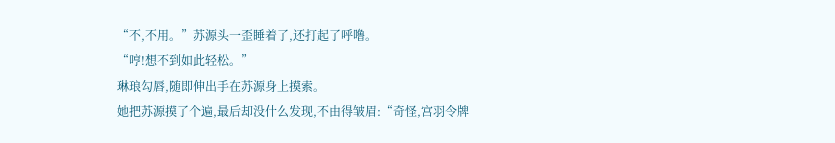“不,不用。”苏源头一歪睡着了,还打起了呼噜。
“哼!想不到如此轻松。”
琳琅勾唇,随即伸出手在苏源身上摸索。
她把苏源摸了个遍,最后却没什么发现,不由得皱眉:“奇怪,宫羽令牌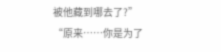被他藏到哪去了?”
“原来……你是为了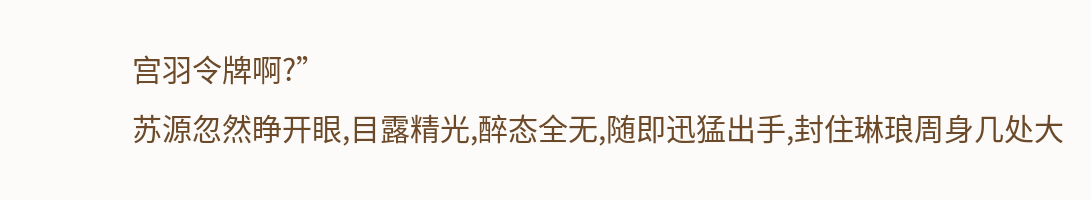宫羽令牌啊?”
苏源忽然睁开眼,目露精光,醉态全无,随即迅猛出手,封住琳琅周身几处大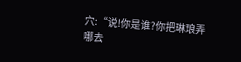穴:“说!你是谁?你把琳琅弄哪去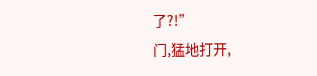了?!”
门,猛地打开,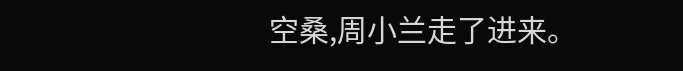空桑,周小兰走了进来。